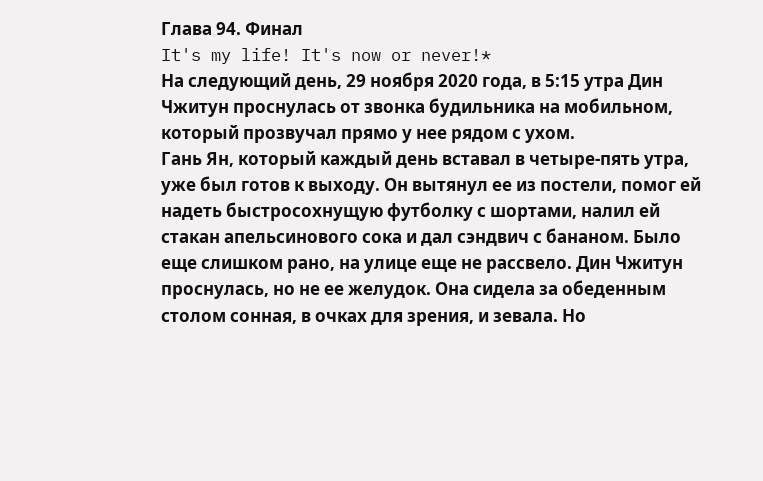Глава 94. Финал
It's my life! It's now or never!*
На следующий день, 29 ноября 2020 года, в 5:15 утра Дин Чжитун проснулась от звонка будильника на мобильном, который прозвучал прямо у нее рядом с ухом.
Гань Ян, который каждый день вставал в четыре-пять утра, уже был готов к выходу. Он вытянул ее из постели, помог ей надеть быстросохнущую футболку с шортами, налил ей стакан апельсинового сока и дал сэндвич с бананом. Было еще слишком рано, на улице еще не рассвело. Дин Чжитун проснулась, но не ее желудок. Она сидела за обеденным столом сонная, в очках для зрения, и зевала. Но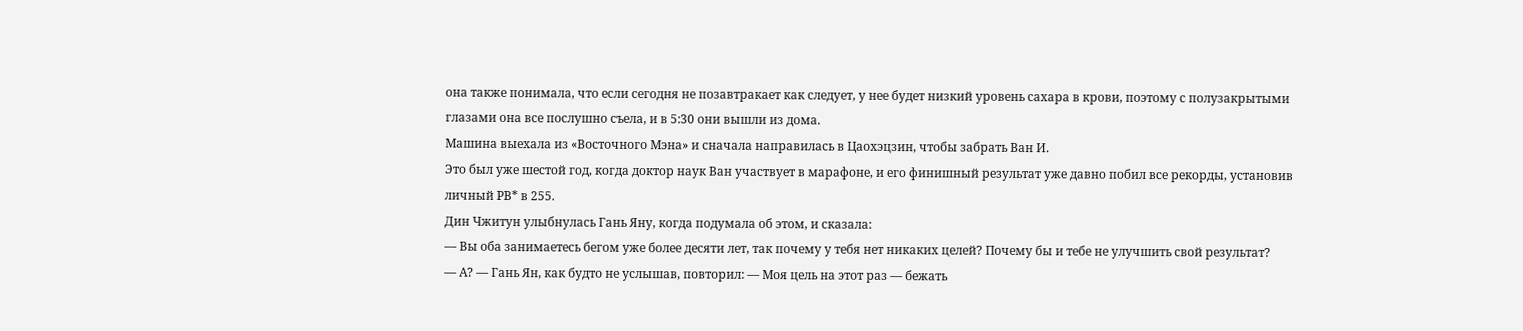она также понимала, что если сегодня не позавтракает как следует, у нее будет низкий уровень сахара в крови, поэтому с полузакрытыми глазами она все послушно съела, и в 5:30 они вышли из дома.
Машина выехала из «Восточного Мэна» и сначала направилась в Цаохэцзин, чтобы забрать Ван И.
Это был уже шестой год, когда доктор наук Ван участвует в марафоне, и его финишный результат уже давно побил все рекорды, установив личный PB* в 255.
Дин Чжитун улыбнулась Гань Яну, когда подумала об этом, и сказала:
— Вы оба занимаетесь бегом уже более десяти лет, так почему у тебя нет никаких целей? Почему бы и тебе не улучшить свой результат?
— А? — Гань Ян, как будто не услышав, повторил: — Моя цель на этот раз — бежать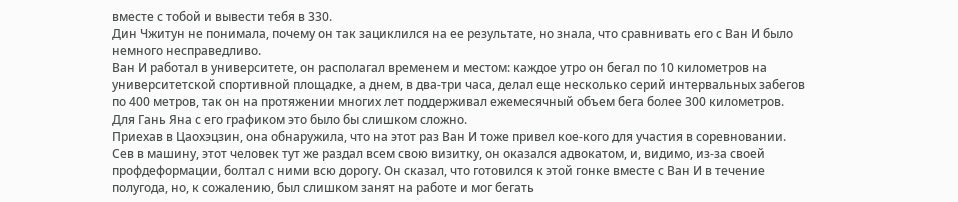вместе с тобой и вывести тебя в 330.
Дин Чжитун не понимала, почему он так зациклился на ее результате, но знала, что сравнивать его с Ван И было немного несправедливо.
Ван И работал в университете, он располагал временем и местом: каждое утро он бегал по 10 километров на университетской спортивной площадке, а днем, в два-три часа, делал еще несколько серий интервальных забегов по 400 метров, так он на протяжении многих лет поддерживал ежемесячный объем бега более 300 километров. Для Гань Яна с его графиком это было бы слишком сложно.
Приехав в Цаохэцзин, она обнаружила, что на этот раз Ван И тоже привел кое-кого для участия в соревновании.
Сев в машину, этот человек тут же раздал всем свою визитку, он оказался адвокатом, и, видимо, из-за своей профдеформации, болтал с ними всю дорогу. Он сказал, что готовился к этой гонке вместе с Ван И в течение полугода, но, к сожалению, был слишком занят на работе и мог бегать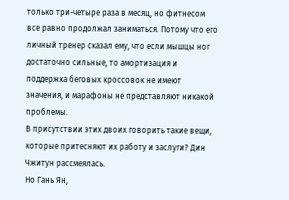только три-четыре раза в месяц, но фитнесом все равно продолжал заниматься. Потому что его личный тренер сказал ему, что если мышцы ног достаточно сильные, то амортизация и поддержка беговых кроссовок не имеют значения, и марафоны не представляют никакой проблемы.
В присутствии этих двоих говорить такие вещи, которые притесняют их работу и заслуги? Дин Чжитун рассмеялась.
Но Гань Ян,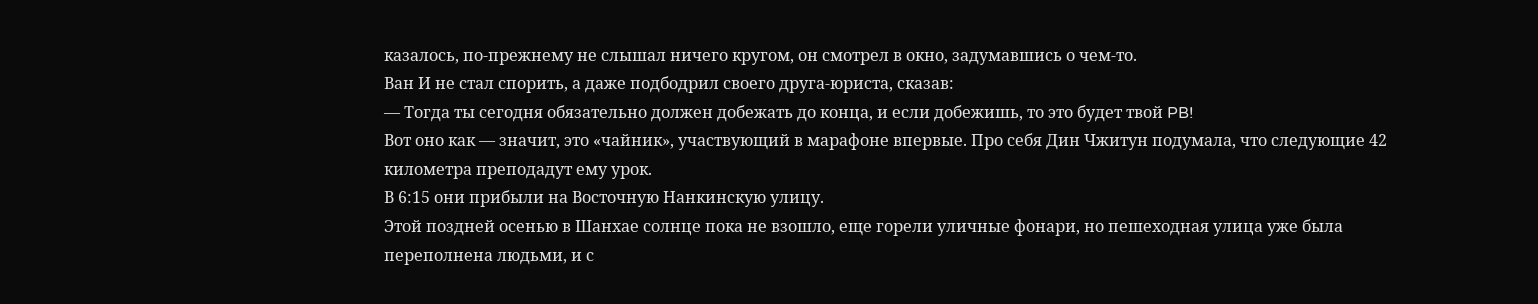казалось, по-прежнему не слышал ничего кругом, он смотрел в окно, задумавшись о чем-то.
Ван И не стал спорить, а даже подбодрил своего друга-юриста, сказав:
— Тогда ты сегодня обязательно должен добежать до конца, и если добежишь, то это будет твой PB!
Вот оно как — значит, это «чайник», участвующий в марафоне впервые. Про себя Дин Чжитун подумала, что следующие 42 километра преподадут ему урок.
В 6:15 они прибыли на Восточную Нанкинскую улицу.
Этой поздней осенью в Шанхае солнце пока не взошло, еще горели уличные фонари, но пешеходная улица уже была переполнена людьми, и с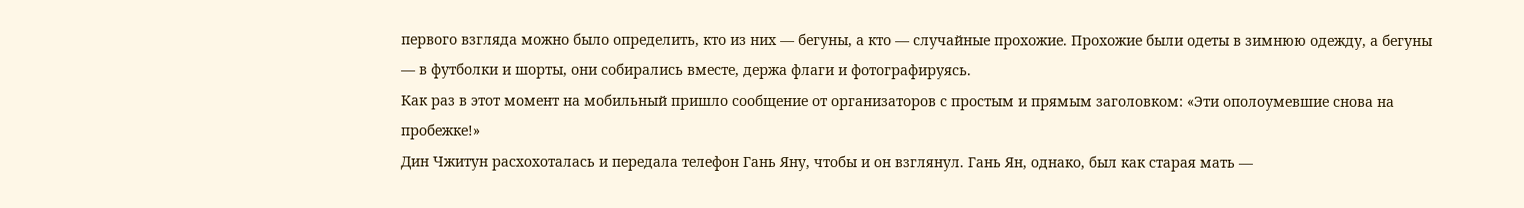первого взгляда можно было определить, кто из них — бегуны, а кто — случайные прохожие. Прохожие были одеты в зимнюю одежду, а бегуны — в футболки и шорты, они собирались вместе, держа флаги и фотографируясь.
Как раз в этот момент на мобильный пришло сообщение от организаторов с простым и прямым заголовком: «Эти ополоумевшие снова на пробежке!»
Дин Чжитун расхохоталась и передала телефон Гань Яну, чтобы и он взглянул. Гань Ян, однако, был как старая мать —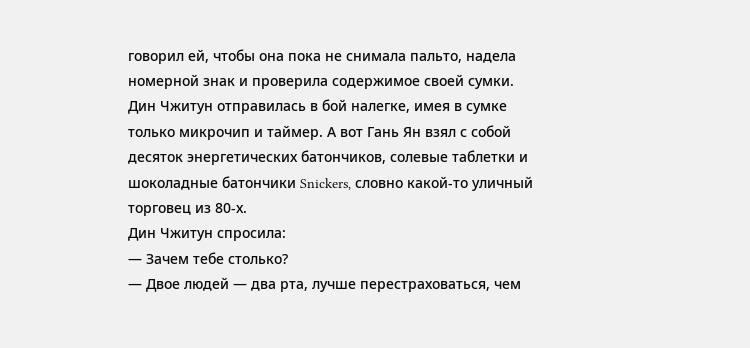говорил ей, чтобы она пока не снимала пальто, надела номерной знак и проверила содержимое своей сумки.
Дин Чжитун отправилась в бой налегке, имея в сумке только микрочип и таймер. А вот Гань Ян взял с собой десяток энергетических батончиков, солевые таблетки и шоколадные батончики Snickers, словно какой-то уличный торговец из 80-х.
Дин Чжитун спросила:
— Зачем тебе столько?
— Двое людей — два рта, лучше перестраховаться, чем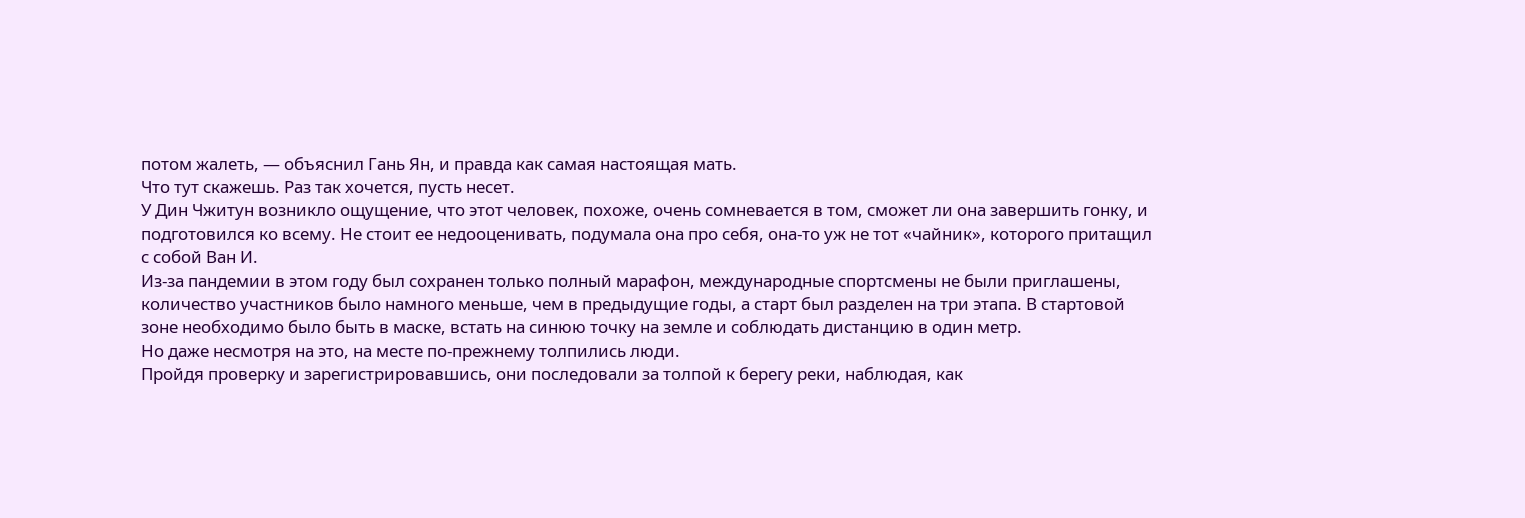потом жалеть, — объяснил Гань Ян, и правда как самая настоящая мать.
Что тут скажешь. Раз так хочется, пусть несет.
У Дин Чжитун возникло ощущение, что этот человек, похоже, очень сомневается в том, сможет ли она завершить гонку, и подготовился ко всему. Не стоит ее недооценивать, подумала она про себя, она-то уж не тот «чайник», которого притащил с собой Ван И.
Из-за пандемии в этом году был сохранен только полный марафон, международные спортсмены не были приглашены, количество участников было намного меньше, чем в предыдущие годы, а старт был разделен на три этапа. В стартовой зоне необходимо было быть в маске, встать на синюю точку на земле и соблюдать дистанцию в один метр.
Но даже несмотря на это, на месте по-прежнему толпились люди.
Пройдя проверку и зарегистрировавшись, они последовали за толпой к берегу реки, наблюдая, как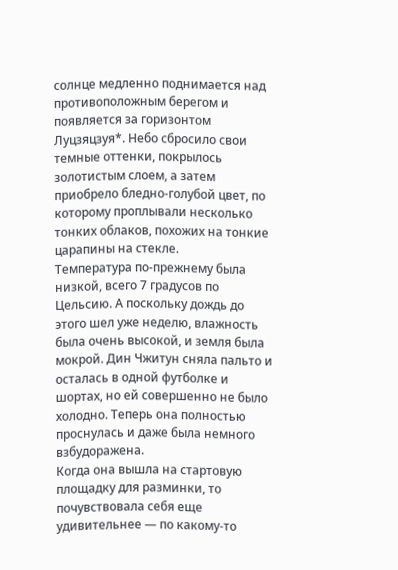солнце медленно поднимается над противоположным берегом и появляется за горизонтом Луцзяцзуя*. Небо сбросило свои темные оттенки, покрылось золотистым слоем, а затем приобрело бледно-голубой цвет, по которому проплывали несколько тонких облаков, похожих на тонкие царапины на стекле.
Температура по-прежнему была низкой, всего 7 градусов по Цельсию. А поскольку дождь до этого шел уже неделю, влажность была очень высокой, и земля была мокрой. Дин Чжитун сняла пальто и осталась в одной футболке и шортах, но ей совершенно не было холодно. Теперь она полностью проснулась и даже была немного взбудоражена.
Когда она вышла на стартовую площадку для разминки, то почувствовала себя еще удивительнее — по какому-то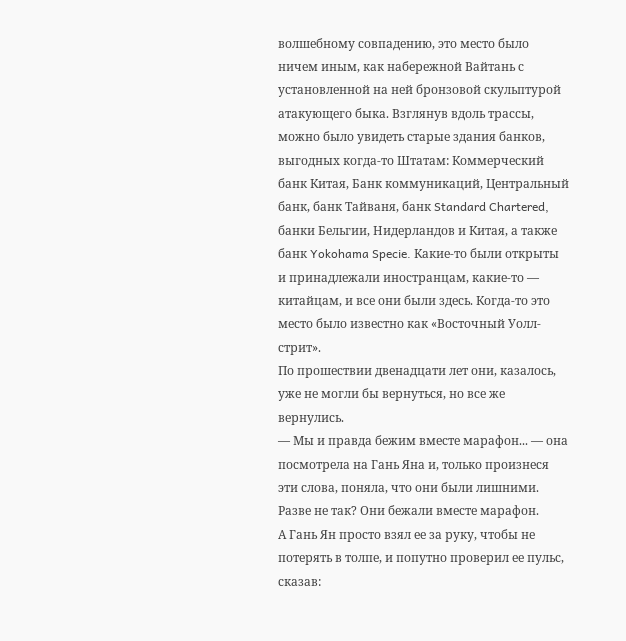волшебному совпадению, это место было ничем иным, как набережной Вайтань с установленной на ней бронзовой скульптурой атакующего быка. Взглянув вдоль трассы, можно было увидеть старые здания банков, выгодных когда-то Штатам: Коммерческий банк Китая, Банк коммуникаций, Центральный банк, банк Тайваня, банк Standard Chartered, банки Бельгии, Нидерландов и Китая, а также банк Yokohama Specie. Какие-то были открыты и принадлежали иностранцам, какие-то — китайцам, и все они были здесь. Когда-то это место было известно как «Восточный Уолл-стрит».
По прошествии двенадцати лет они, казалось, уже не могли бы вернуться, но все же вернулись.
— Мы и правда бежим вместе марафон... — она посмотрела на Гань Яна и, только произнеся эти слова, поняла, что они были лишними.
Разве не так? Они бежали вместе марафон.
А Гань Ян просто взял ее за руку, чтобы не потерять в толпе, и попутно проверил ее пульс, сказав: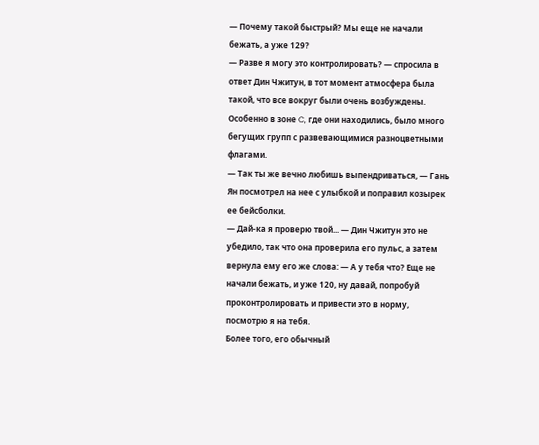— Почему такой быстрый? Мы еще не начали бежать, а уже 129?
— Разве я могу это контролировать? — спросила в ответ Дин Чжитун, в тот момент атмосфера была такой, что все вокруг были очень возбуждены. Особенно в зоне C, где они находились, было много бегущих групп с развевающимися разноцветными флагами.
— Так ты же вечно любишь выпендриваться, — Гань Ян посмотрел на нее с улыбкой и поправил козырек ее бейсболки.
— Дай-ка я проверю твой... — Дин Чжитун это не убедило, так что она проверила его пульс, а затем вернула ему его же слова: — А у тебя что? Еще не начали бежать, и уже 120, ну давай, попробуй проконтролировать и привести это в норму, посмотрю я на тебя.
Более того, его обычный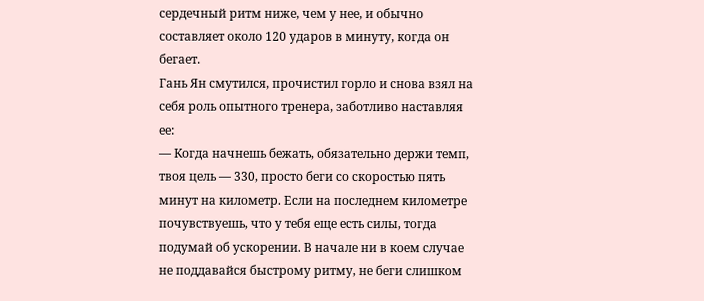сердечный ритм ниже, чем у нее, и обычно составляет около 120 ударов в минуту, когда он бегает.
Гань Ян смутился, прочистил горло и снова взял на себя роль опытного тренера, заботливо наставляя ее:
— Когда начнешь бежать, обязательно держи темп, твоя цель — 330, просто беги со скоростью пять минут на километр. Если на последнем километре почувствуешь, что у тебя еще есть силы, тогда подумай об ускорении. В начале ни в коем случае не поддавайся быстрому ритму, не беги слишком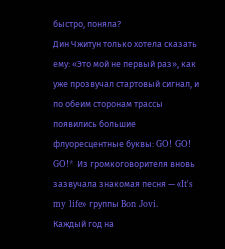быстро, поняла?
Дин Чжитун только хотела сказать ему: «Это мой не первый раз», как уже прозвучал стартовый сигнал, и по обеим сторонам трассы появились большие флуоресцентные буквы: GO! GO! GO!* Из громкоговорителя вновь зазвучала знакомая песня — «It's my life» группы Bon Jovi.
Каждый год на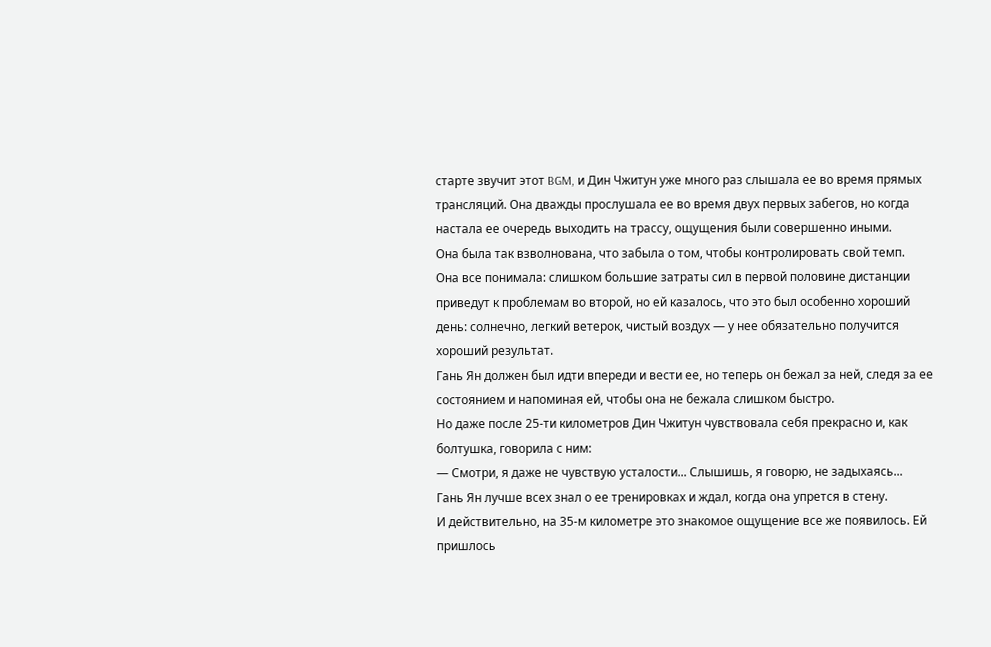старте звучит этот BGM, и Дин Чжитун уже много раз слышала ее во время прямых трансляций. Она дважды прослушала ее во время двух первых забегов, но когда настала ее очередь выходить на трассу, ощущения были совершенно иными.
Она была так взволнована, что забыла о том, чтобы контролировать свой темп.
Она все понимала: слишком большие затраты сил в первой половине дистанции приведут к проблемам во второй, но ей казалось, что это был особенно хороший день: солнечно, легкий ветерок, чистый воздух — у нее обязательно получится хороший результат.
Гань Ян должен был идти впереди и вести ее, но теперь он бежал за ней, следя за ее состоянием и напоминая ей, чтобы она не бежала слишком быстро.
Но даже после 25-ти километров Дин Чжитун чувствовала себя прекрасно и, как болтушка, говорила с ним:
— Смотри, я даже не чувствую усталости... Слышишь, я говорю, не задыхаясь...
Гань Ян лучше всех знал о ее тренировках и ждал, когда она упрется в стену.
И действительно, на 35-м километре это знакомое ощущение все же появилось. Ей пришлось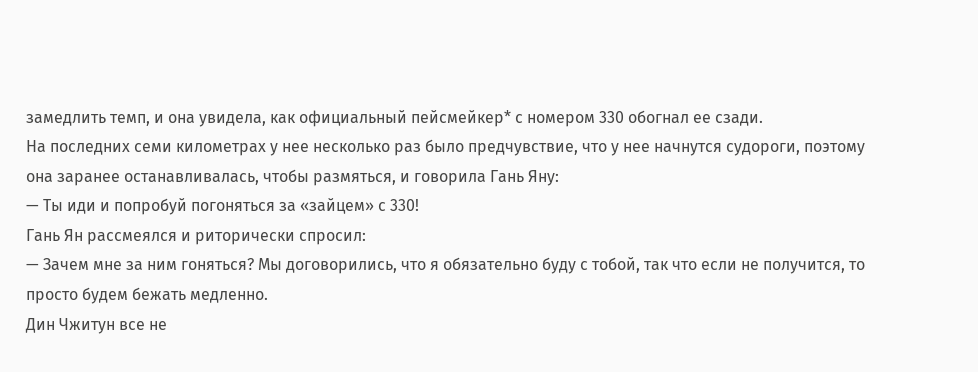замедлить темп, и она увидела, как официальный пейсмейкер* с номером 330 обогнал ее сзади.
На последних семи километрах у нее несколько раз было предчувствие, что у нее начнутся судороги, поэтому она заранее останавливалась, чтобы размяться, и говорила Гань Яну:
— Ты иди и попробуй погоняться за «зайцем» с 330!
Гань Ян рассмеялся и риторически спросил:
— Зачем мне за ним гоняться? Мы договорились, что я обязательно буду с тобой, так что если не получится, то просто будем бежать медленно.
Дин Чжитун все не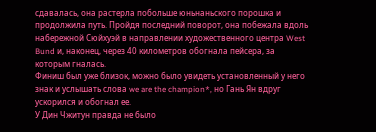сдавалась, она растерла побольше юньнаньского порошка и продолжила путь. Пройдя последний поворот, она побежала вдоль набережной Сюйхуэй в направлении художественного центра West Bund и, наконец, через 40 километров обогнала пейсера, за которым гналась.
Финиш был уже близок, можно было увидеть установленный у него знак и услышать слова we are the champion*, но Гань Ян вдруг ускорился и обогнал ее.
У Дин Чжитун правда не было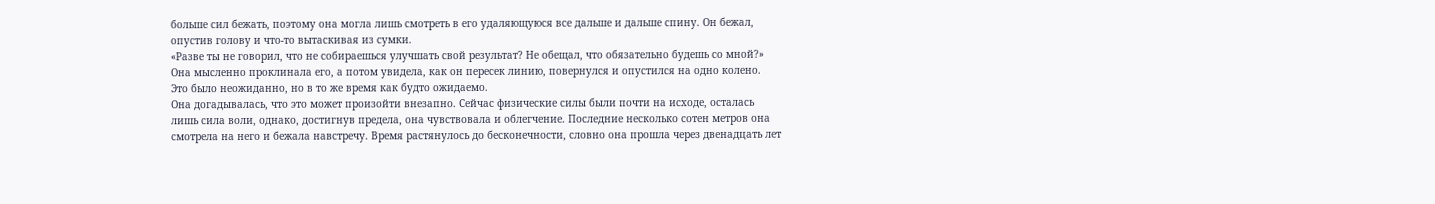больше сил бежать, поэтому она могла лишь смотреть в его удаляющуюся все дальше и дальше спину. Он бежал, опустив голову и что-то вытаскивая из сумки.
«Разве ты не говорил, что не собираешься улучшать свой результат? Не обещал, что обязательно будешь со мной?» Она мысленно проклинала его, а потом увидела, как он пересек линию, повернулся и опустился на одно колено.
Это было неожиданно, но в то же время как будто ожидаемо.
Она догадывалась, что это может произойти внезапно. Сейчас физические силы были почти на исходе, осталась лишь сила воли, однако, достигнув предела, она чувствовала и облегчение. Последние несколько сотен метров она смотрела на него и бежала навстречу. Время растянулось до бесконечности, словно она прошла через двенадцать лет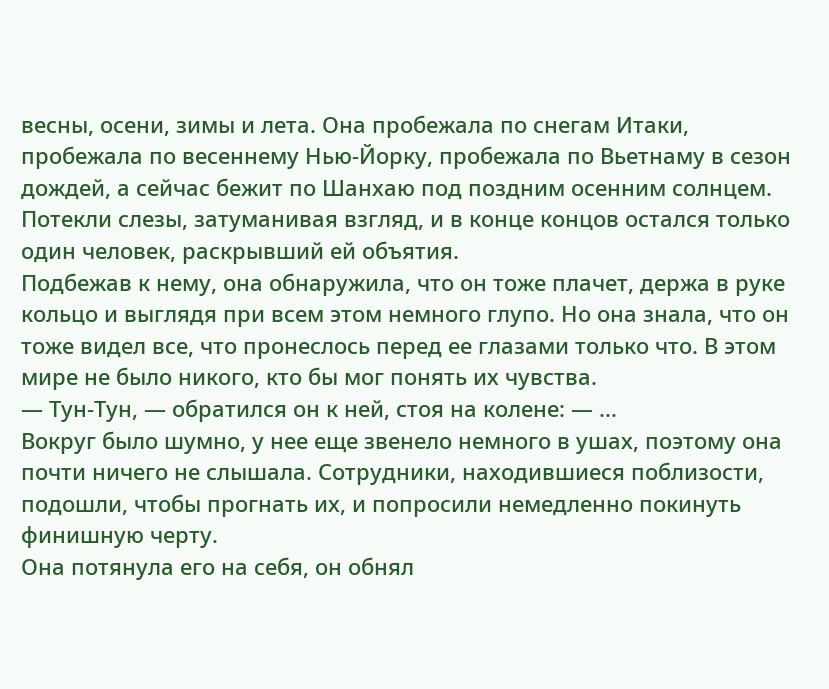весны, осени, зимы и лета. Она пробежала по снегам Итаки, пробежала по весеннему Нью-Йорку, пробежала по Вьетнаму в сезон дождей, а сейчас бежит по Шанхаю под поздним осенним солнцем.
Потекли слезы, затуманивая взгляд, и в конце концов остался только один человек, раскрывший ей объятия.
Подбежав к нему, она обнаружила, что он тоже плачет, держа в руке кольцо и выглядя при всем этом немного глупо. Но она знала, что он тоже видел все, что пронеслось перед ее глазами только что. В этом мире не было никого, кто бы мог понять их чувства.
— Тун-Тун, — обратился он к ней, стоя на колене: — ...
Вокруг было шумно, у нее еще звенело немного в ушах, поэтому она почти ничего не слышала. Сотрудники, находившиеся поблизости, подошли, чтобы прогнать их, и попросили немедленно покинуть финишную черту.
Она потянула его на себя, он обнял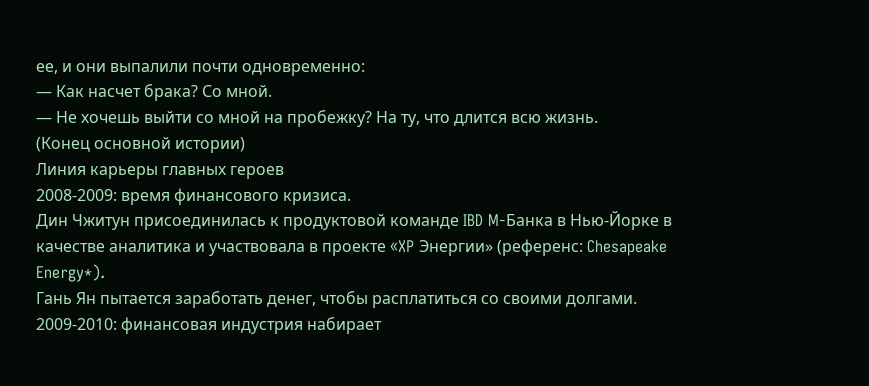ее, и они выпалили почти одновременно:
— Как насчет брака? Со мной.
— Не хочешь выйти со мной на пробежку? На ту, что длится всю жизнь.
(Конец основной истории)
Линия карьеры главных героев
2008-2009: время финансового кризиса.
Дин Чжитун присоединилась к продуктовой команде IBD M-Банка в Нью-Йорке в качестве аналитика и участвовала в проекте «XP Энергии» (референс: Chesapeake Energy*).
Гань Ян пытается заработать денег, чтобы расплатиться со своими долгами.
2009-2010: финансовая индустрия набирает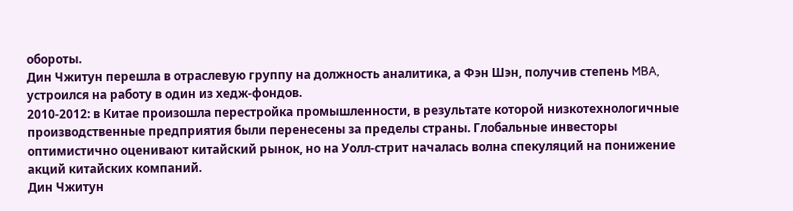обороты.
Дин Чжитун перешла в отраслевую группу на должность аналитика, а Фэн Шэн, получив степень MBA, устроился на работу в один из хедж-фондов.
2010-2012: в Китае произошла перестройка промышленности, в результате которой низкотехнологичные производственные предприятия были перенесены за пределы страны. Глобальные инвесторы оптимистично оценивают китайский рынок, но на Уолл-стрит началась волна спекуляций на понижение акций китайских компаний.
Дин Чжитун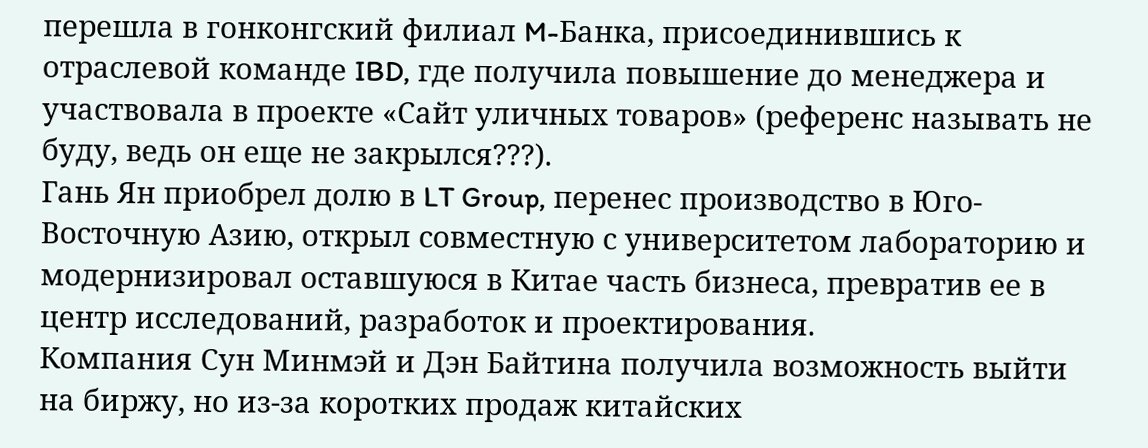перешла в гонконгский филиал M-Банка, присоединившись к отраслевой команде IBD, где получила повышение до менеджера и участвовала в проекте «Сайт уличных товаров» (референс называть не буду, ведь он еще не закрылся???).
Гань Ян приобрел долю в LT Group, перенес производство в Юго-Восточную Азию, открыл совместную с университетом лабораторию и модернизировал оставшуюся в Китае часть бизнеса, превратив ее в центр исследований, разработок и проектирования.
Компания Сун Минмэй и Дэн Байтина получила возможность выйти на биржу, но из-за коротких продаж китайских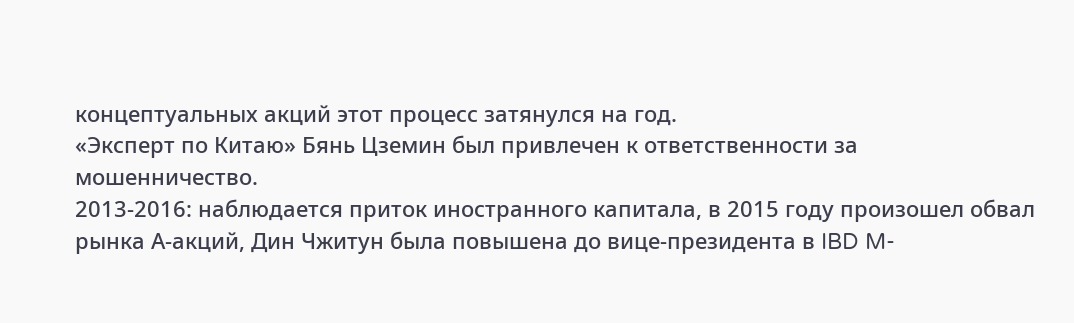концептуальных акций этот процесс затянулся на год.
«Эксперт по Китаю» Бянь Цземин был привлечен к ответственности за мошенничество.
2013-2016: наблюдается приток иностранного капитала, в 2015 году произошел обвал рынка А-акций, Дин Чжитун была повышена до вице-президента в IBD M-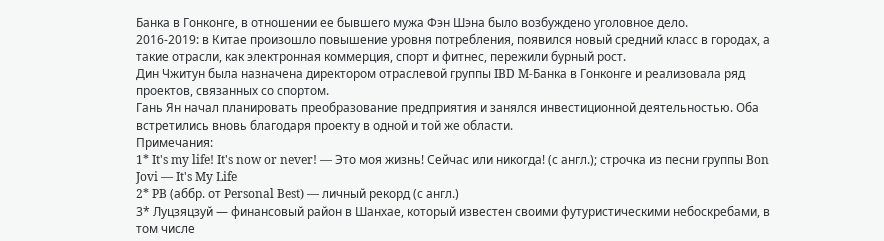Банка в Гонконге, в отношении ее бывшего мужа Фэн Шэна было возбуждено уголовное дело.
2016-2019: в Китае произошло повышение уровня потребления, появился новый средний класс в городах, а такие отрасли, как электронная коммерция, спорт и фитнес, пережили бурный рост.
Дин Чжитун была назначена директором отраслевой группы IBD M-Банка в Гонконге и реализовала ряд проектов, связанных со спортом.
Гань Ян начал планировать преобразование предприятия и занялся инвестиционной деятельностью. Оба встретились вновь благодаря проекту в одной и той же области.
Примечания:
1* It's my life! It's now or never! — Это моя жизнь! Сейчас или никогда! (с англ.); строчка из песни группы Bon Jovi — It's My Life
2* PB (аббр. от Personal Best) — личный рекорд (с англ.)
3* Луцзяцзуй — финансовый район в Шанхае, который известен своими футуристическими небоскребами, в том числе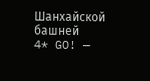Шанхайской башней
4* GO! —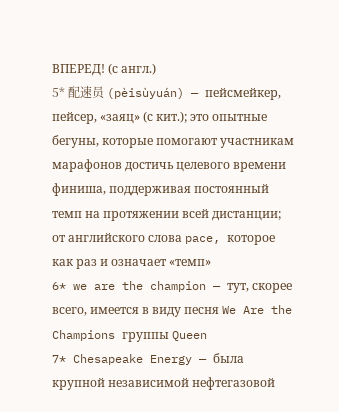ВПЕРЕД! (с англ.)
5* 配速员 (pèisùyuán) — пейсмейкер, пейсер, «заяц» (с кит.); это опытные бегуны, которые помогают участникам марафонов достичь целевого времени финиша, поддерживая постоянный темп на протяжении всей дистанции; от английского слова pace, которое как раз и означает «темп»
6* we are the champion — тут, скорее всего, имеется в виду песня We Are the Champions группы Queen
7* Chesapeake Energy — была крупной независимой нефтегазовой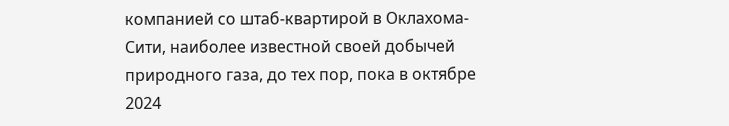компанией со штаб-квартирой в Оклахома-Сити, наиболее известной своей добычей природного газа, до тех пор, пока в октябре 2024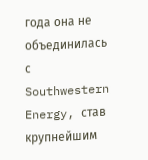года она не объединилась с Southwestern Energy, став крупнейшим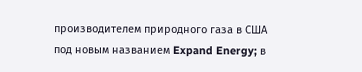производителем природного газа в США под новым названием Expand Energy; в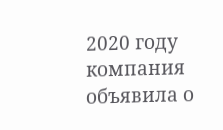2020 году компания объявила о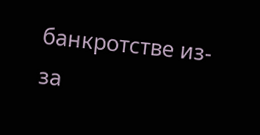банкротстве из-за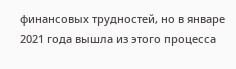финансовых трудностей, но в январе 2021 года вышла из этого процесса